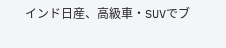インド日産、高級車・SUVでブ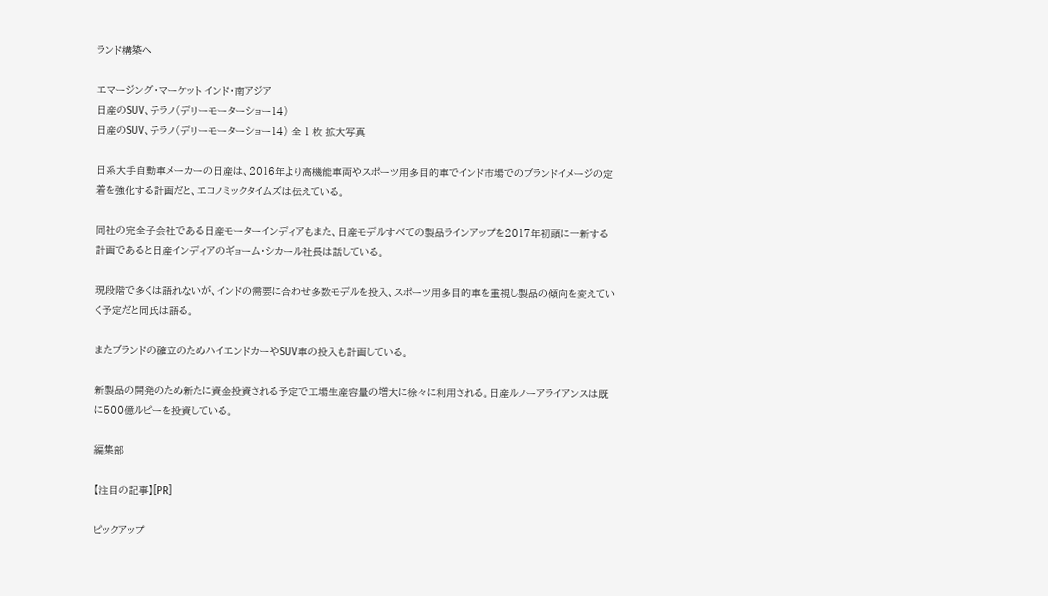ランド構築へ

エマージング・マーケット インド・南アジア
日産のSUV、テラノ(デリーモーターショー14)
日産のSUV、テラノ(デリーモーターショー14) 全 1 枚 拡大写真

日系大手自動車メーカーの日産は、2016年より高機能車両やスポーツ用多目的車でインド市場でのブランドイメージの定着を強化する計画だと、エコノミックタイムズは伝えている。

同社の完全子会社である日産モーターインディアもまた、日産モデルすべての製品ラインアップを2017年初頭に一新する計画であると日産インディアのギョーム・シカール社長は話している。

現段階で多くは語れないが、インドの需要に合わせ多数モデルを投入、スポーツ用多目的車を重視し製品の傾向を変えていく予定だと同氏は語る。

またブランドの確立のためハイエンドカーやSUV車の投入も計画している。

新製品の開発のため新たに資金投資される予定で工場生産容量の増大に徐々に利用される。日産ルノーアライアンスは既に500億ルピーを投資している。

編集部

【注目の記事】[PR]

ピックアップ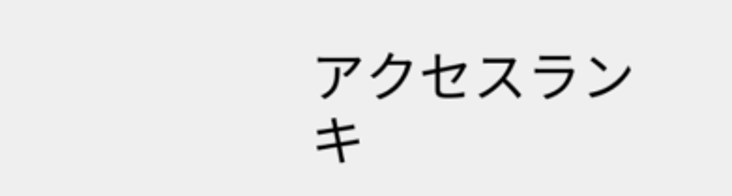アクセスランキ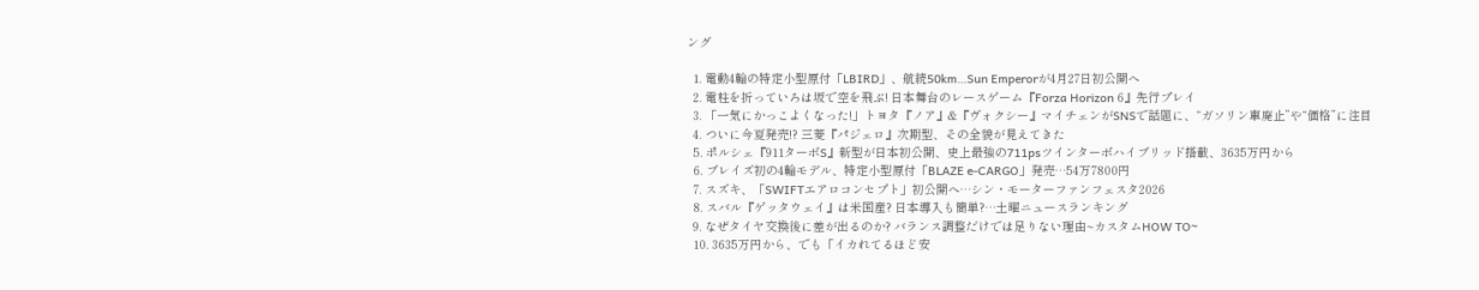ング

  1. 電動4輪の特定小型原付「LBIRD」、航続50km…Sun Emperorが4月27日初公開へ
  2. 電柱を折っていろは坂で空を飛ぶ! 日本舞台のレースゲーム『Forza Horizon 6』先行プレイ
  3. 「一気にかっこよくなった!」トヨタ『ノア』&『ヴォクシー』マイチェンがSNSで話題に、“ガソリン車廃止”や“価格”に注目
  4. ついに今夏発売!? 三菱『パジェロ』次期型、その全貌が見えてきた
  5. ポルシェ『911ターボS』新型が日本初公開、史上最強の711psツインターボハイブリッド搭載、3635万円から
  6. ブレイズ初の4輪モデル、特定小型原付「BLAZE e-CARGO」発売…54万7800円
  7. スズキ、「SWIFTエアロコンセプト」初公開へ…シン・モーターファンフェスタ2026
  8. スバル『ゲッタウェイ』は米国産? 日本導入も簡単?…土曜ニュースランキング
  9. なぜタイヤ交換後に差が出るのか? バランス調整だけでは足りない理由~カスタムHOW TO~
  10. 3635万円から、でも「イカれてるほど安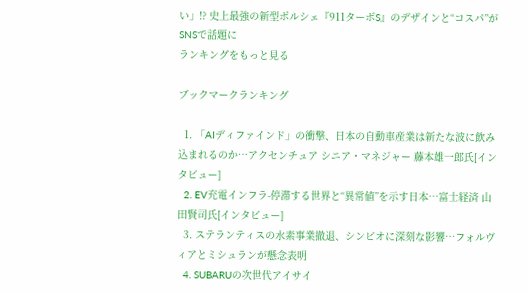い」!? 史上最強の新型ポルシェ『911ターボS』のデザインと“コスパ”がSNSで話題に
ランキングをもっと見る

ブックマークランキング

  1. 「AIディファインド」の衝撃、日本の自動車産業は新たな波に飲み込まれるのか…アクセンチュア シニア・マネジャー 藤本雄一郎氏[インタビュー]
  2. EV充電インフラ-停滞する世界と“異常値”を示す日本…富士経済 山田賢司氏[インタビュー]
  3. ステランティスの水素事業撤退、シンビオに深刻な影響…フォルヴィアとミシュランが懸念表明
  4. SUBARUの次世代アイサイ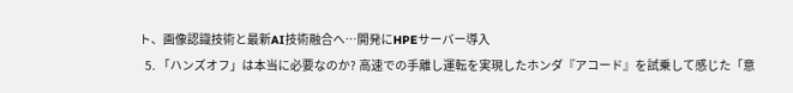ト、画像認識技術と最新AI技術融合へ…開発にHPEサーバー導入
  5. 「ハンズオフ」は本当に必要なのか? 高速での手離し運転を実現したホンダ『アコード』を試乗して感じた「意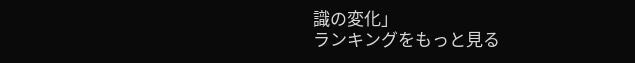識の変化」
ランキングをもっと見る